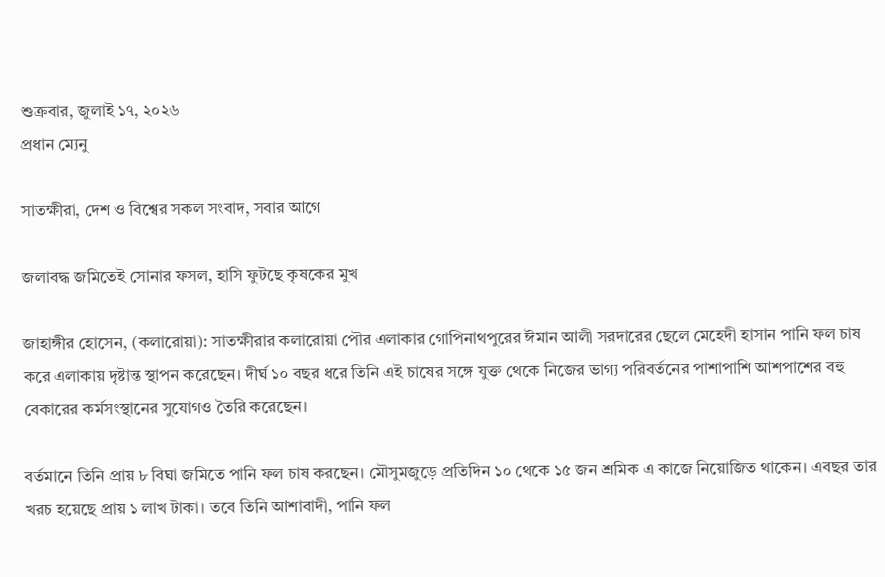শুক্রবার, জুলাই ১৭, ২০২৬
প্রধান ম্যেনু

সাতক্ষীরা, দেশ ও বিশ্বের সকল সংবাদ, সবার আগে

জলাবদ্ধ জমিতেই সোনার ফসল, হাসি ফুটছে কৃষকের মুখ

জাহাঙ্গীর হোসেন, (কলারোয়া): সাতক্ষীরার কলারোয়া পৌর এলাকার গোপিনাথপুরের ঈমান আলী সরদারের ছেলে মেহেদী হাসান পানি ফল চাষ করে এলাকায় দৃষ্টান্ত স্থাপন করেছেন। দীর্ঘ ১০ বছর ধরে তিনি এই চাষের সঙ্গে যুক্ত থেকে নিজের ভাগ্য পরিবর্তনের পাশাপাশি আশপাশের বহু বেকারের কর্মসংস্থানের সুযোগও তৈরি করেছেন।

বর্তমানে তিনি প্রায় ৮ বিঘা জমিতে পানি ফল চাষ করছেন। মৌসুমজুড়ে প্রতিদিন ১০ থেকে ১৫ জন শ্রমিক এ কাজে নিয়োজিত থাকেন। এবছর তার খরচ হয়েছে প্রায় ১ লাখ টাকা। তবে তিনি আশাবাদী, পানি ফল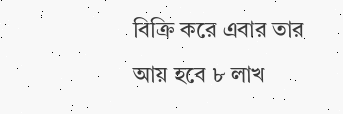বিক্রি করে এবার তার আয় হবে ৮ লাখ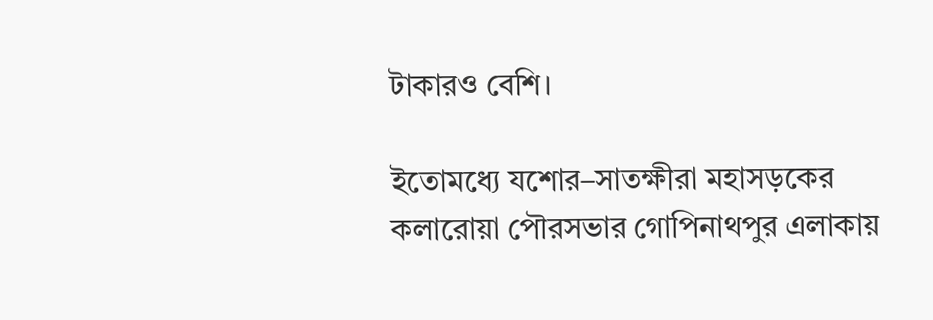টাকারও বেশি।

ইতোমধ্যে যশোর–সাতক্ষীরা মহাসড়কের কলারোয়া পৌরসভার গোপিনাথপুর এলাকায়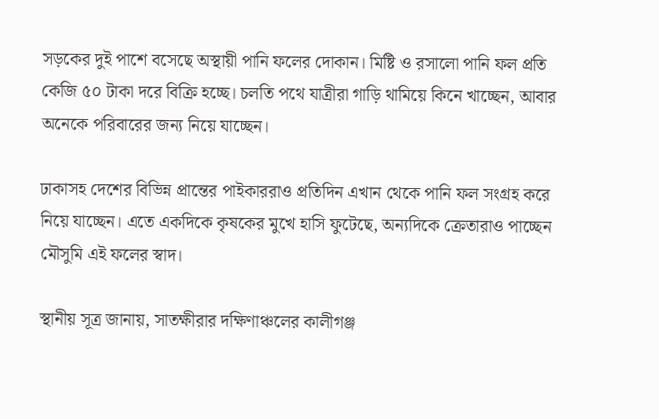সড়কের দুই পাশে বসেছে অস্থায়ী পানি ফলের দোকান। মিষ্টি ও রসালো পানি ফল প্রতি কেজি ৫০ টাকা দরে বিক্রি হচ্ছে। চলতি পথে যাত্রীরা গাড়ি থামিয়ে কিনে খাচ্ছেন, আবার অনেকে পরিবারের জন্য নিয়ে যাচ্ছেন।

ঢাকাসহ দেশের বিভিন্ন প্রান্তের পাইকাররাও প্রতিদিন এখান থেকে পানি ফল সংগ্রহ করে নিয়ে যাচ্ছেন। এতে একদিকে কৃষকের মুখে হাসি ফুটেছে, অন্যদিকে ক্রেতারাও পাচ্ছেন মৌসুমি এই ফলের স্বাদ।

স্থানীয় সূত্র জানায়, সাতক্ষীরার দক্ষিণাঞ্চলের কালীগঞ্জ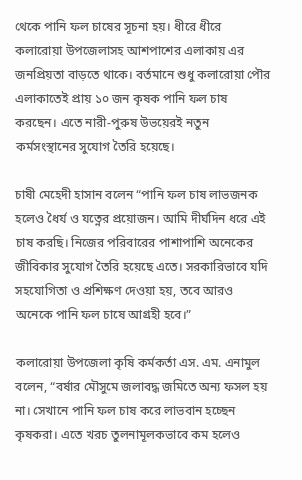থেকে পানি ফল চাষের সূচনা হয়। ধীরে ধীরে কলারোয়া উপজেলাসহ আশপাশের এলাকায় এর জনপ্রিয়তা বাড়তে থাকে। বর্তমানে শুধু কলারোয়া পৌর এলাকাতেই প্রায় ১০ জন কৃষক পানি ফল চাষ করছেন। এতে নারী-পুরুষ উভয়েরই নতুন কর্মসংস্থানের সুযোগ তৈরি হয়েছে।

চাষী মেহেদী হাসান বলেন “পানি ফল চাষ লাভজনক হলেও ধৈর্য ও যত্নের প্রয়োজন। আমি দীর্ঘদিন ধরে এই চাষ করছি। নিজের পরিবারের পাশাপাশি অনেকের জীবিকার সুযোগ তৈরি হয়েছে এতে। সরকারিভাবে যদি সহযোগিতা ও প্রশিক্ষণ দেওয়া হয়, তবে আরও অনেকে পানি ফল চাষে আগ্রহী হবে।”

কলারোয়া উপজেলা কৃষি কর্মকর্তা এস. এম. এনামুল বলেন, “বর্ষার মৌসুমে জলাবদ্ধ জমিতে অন্য ফসল হয় না। সেখানে পানি ফল চাষ করে লাভবান হচ্ছেন কৃষকরা। এতে খরচ তুলনামূলকভাবে কম হলেও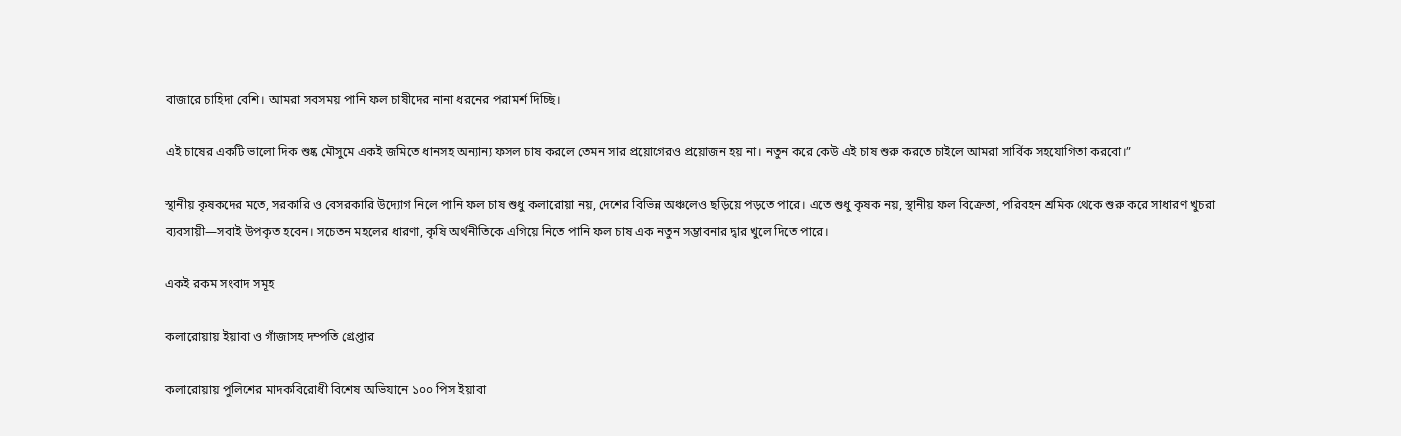বাজারে চাহিদা বেশি। আমরা সবসময় পানি ফল চাষীদের নানা ধরনের পরামর্শ দিচ্ছি।

এই চাষের একটি ভালো দিক শুষ্ক মৌসুমে একই জমিতে ধানসহ অন্যান্য ফসল চাষ করলে তেমন সার প্রয়োগেরও প্রয়োজন হয় না। নতুন করে কেউ এই চাষ শুরু করতে চাইলে আমরা সার্বিক সহযোগিতা করবো।”

স্থানীয় কৃষকদের মতে, সরকারি ও বেসরকারি উদ্যোগ নিলে পানি ফল চাষ শুধু কলারোয়া নয়, দেশের বিভিন্ন অঞ্চলেও ছড়িয়ে পড়তে পারে। এতে শুধু কৃষক নয়, স্থানীয় ফল বিক্রেতা, পরিবহন শ্রমিক থেকে শুরু করে সাধারণ খুচরা ব্যবসায়ী—সবাই উপকৃত হবেন। সচেতন মহলের ধারণা, কৃষি অর্থনীতিকে এগিয়ে নিতে পানি ফল চাষ এক নতুন সম্ভাবনার দ্বার খুলে দিতে পারে।

একই রকম সংবাদ সমূহ

কলারোয়ায় ইয়াবা ও গাঁজাসহ দম্পতি গ্রেপ্তার

কলারোয়ায় পুলিশের মাদকবিরোধী বিশেষ অভিযানে ১০০ পিস ইয়াবা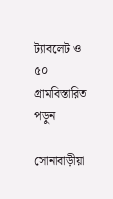ট্যাবলেট ও ৫০ গ্রামবিস্তারিত পড়ুন

সোনাবাড়ীয়া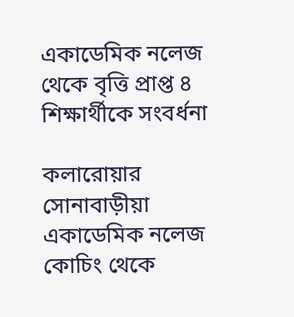একাডেমিক নলেজ থেকে বৃত্তি প্রাপ্ত ৪ শিক্ষার্থীকে সংবর্ধনা

কলারোয়ার সোনাবাড়ীয়া একাডেমিক নলেজ কোচিং থেকে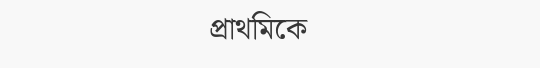প্রাথমিকে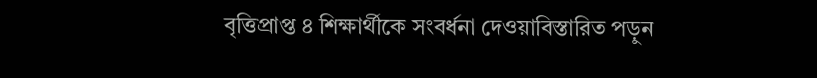বৃত্তিপ্রাপ্ত ৪ শিক্ষার্থীকে সংবর্ধনা দেওয়াবিস্তারিত পড়ুন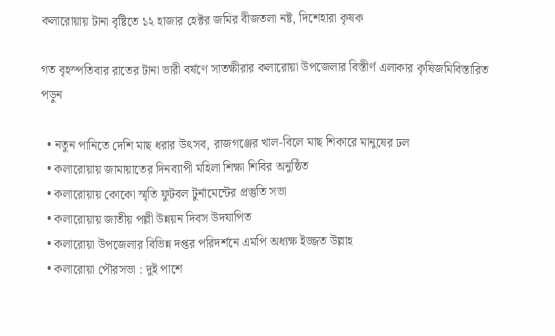কলারোয়ায় টানা বৃষ্টিতে ১২ হাজার হেক্টর জমির বীজতলা নষ্ট, দিশেহারা কৃষক

গত বৃহস্পতিবার রাতের টানা ভারী বর্ষণে সাতক্ষীরার কলারোয়া উপজেলার বিস্তীর্ণ এলাকার কৃষিজমিবিস্তারিত পড়ুন

  • নতুন পানিতে দেশি মাছ ধরার উৎসব, রাজগঞ্জের খাল-বিলে মাছ শিকারে মানুষের ঢল
  • কলারোয়ায় জামায়াতের দিনব্যাপী মহিলা শিক্ষা শিবির অনুষ্ঠিত
  • কলারোয়ায় কোকো স্মৃতি ফুটবল টুর্নামেন্টের প্রস্তুতি সভা
  • কলারোয়ায় জাতীয় পল্লী উন্নয়ন দিবস উদযাপিত
  • কলারোয়া উপজেলার বিভিন্ন দপ্তর পরিদর্শনে এমপি অধ্যক্ষ ইজ্জত উল্লাহ
  • কলারোয়া পৌরসভা : দুই পাশে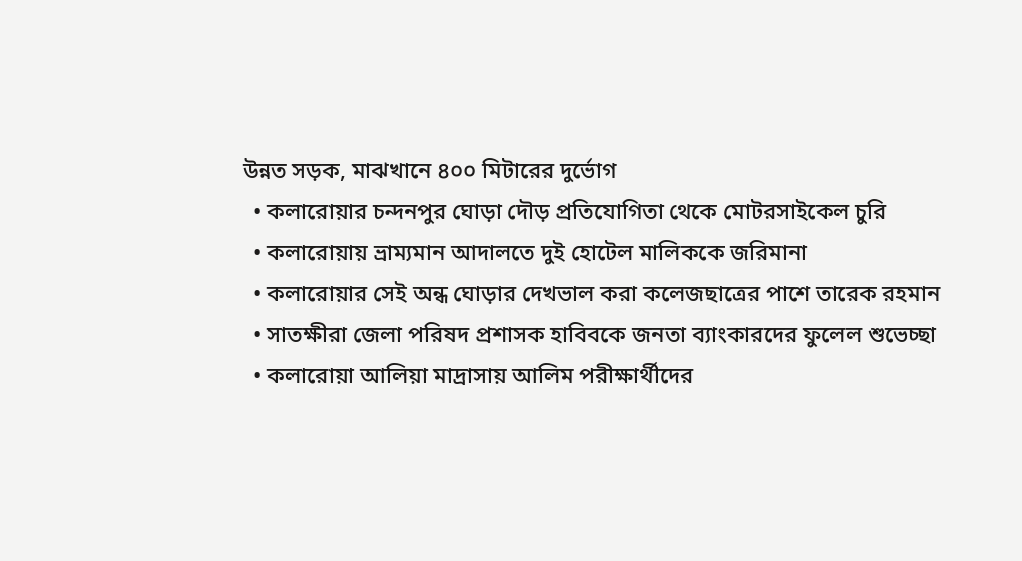উন্নত সড়ক, মাঝখানে ৪০০ মিটারের দুর্ভোগ
  • কলারোয়ার চন্দনপুর ঘোড়া দৌড় প্রতিযোগিতা থেকে মোটরসাইকেল চুরি
  • কলারোয়ায় ভ্রাম্যমান আদালতে দুই হোটেল মালিককে জরিমানা
  • কলারোয়ার সেই অন্ধ ঘোড়ার দেখভাল করা কলেজছাত্রের পাশে তারেক রহমান
  • সাতক্ষীরা জেলা পরিষদ প্রশাসক হাবিবকে জনতা ব্যাংকারদের ফুলেল শুভেচ্ছা
  • কলারোয়া আলিয়া মাদ্রাসায় আলিম পরীক্ষার্থীদের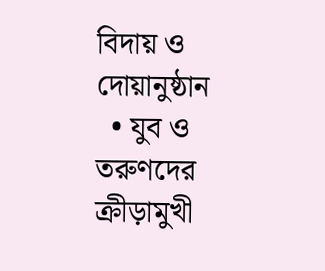বিদায় ও দোয়ানুষ্ঠান
  • যুব ও তরুণদের ক্রীড়ামুখী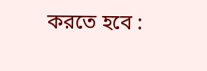করতে হবে :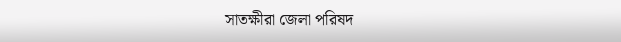সাতক্ষীরা জেলা পরিষদ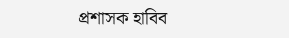প্রশাসক হাবিব